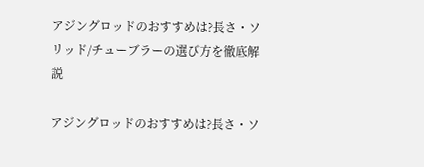アジングロッドのおすすめは?長さ・ソリッド/チューブラーの選び方を徹底解説

アジングロッドのおすすめは?長さ・ソ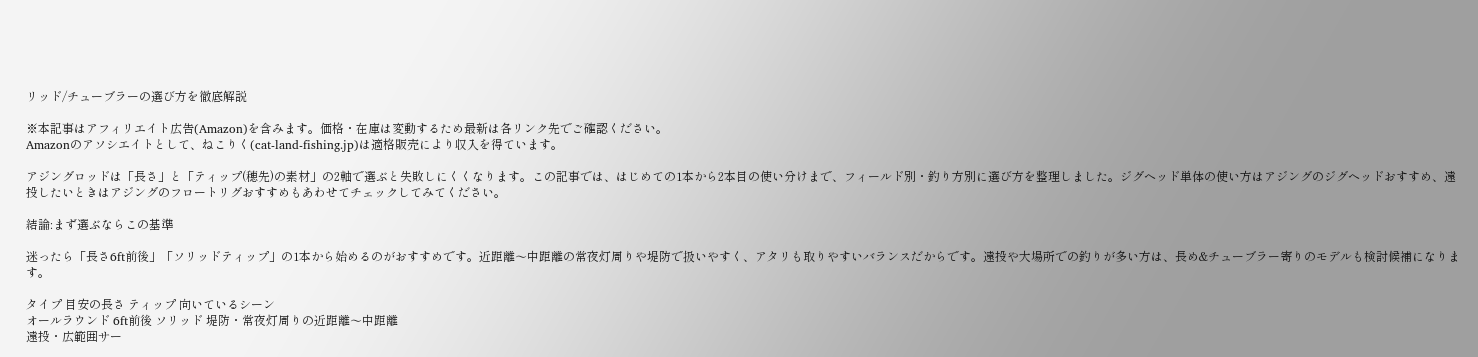リッド/チューブラーの選び方を徹底解説

※本記事はアフィリエイト広告(Amazon)を含みます。価格・在庫は変動するため最新は各リンク先でご確認ください。
Amazonのアソシエイトとして、ねこりく(cat-land-fishing.jp)は適格販売により収入を得ています。

アジングロッドは「長さ」と「ティップ(穂先)の素材」の2軸で選ぶと失敗しにくくなります。この記事では、はじめての1本から2本目の使い分けまで、フィールド別・釣り方別に選び方を整理しました。ジグヘッド単体の使い方はアジングのジグヘッドおすすめ、遠投したいときはアジングのフロートリグおすすめもあわせてチェックしてみてください。

結論:まず選ぶならこの基準

迷ったら「長さ6ft前後」「ソリッドティップ」の1本から始めるのがおすすめです。近距離〜中距離の常夜灯周りや堤防で扱いやすく、アタリも取りやすいバランスだからです。遠投や大場所での釣りが多い方は、長め&チューブラー寄りのモデルも検討候補になります。

タイプ 目安の長さ ティップ 向いているシーン
オールラウンド 6ft前後 ソリッド 堤防・常夜灯周りの近距離〜中距離
遠投・広範囲サー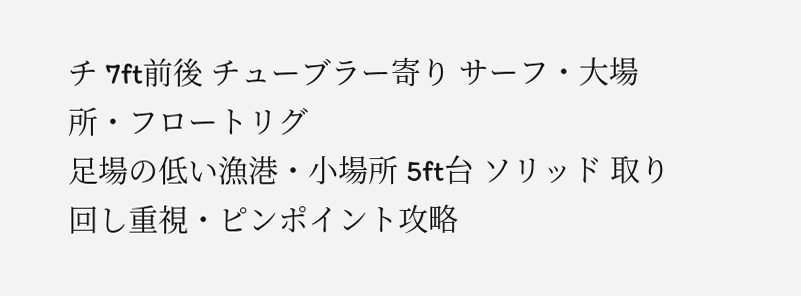チ 7ft前後 チューブラー寄り サーフ・大場所・フロートリグ
足場の低い漁港・小場所 5ft台 ソリッド 取り回し重視・ピンポイント攻略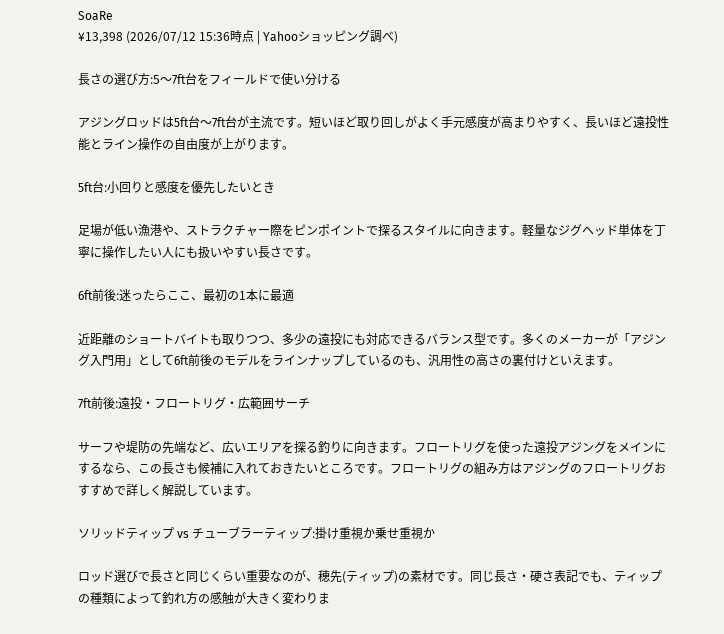SoaRe
¥13,398 (2026/07/12 15:36時点 | Yahooショッピング調べ)

長さの選び方:5〜7ft台をフィールドで使い分ける

アジングロッドは5ft台〜7ft台が主流です。短いほど取り回しがよく手元感度が高まりやすく、長いほど遠投性能とライン操作の自由度が上がります。

5ft台:小回りと感度を優先したいとき

足場が低い漁港や、ストラクチャー際をピンポイントで探るスタイルに向きます。軽量なジグヘッド単体を丁寧に操作したい人にも扱いやすい長さです。

6ft前後:迷ったらここ、最初の1本に最適

近距離のショートバイトも取りつつ、多少の遠投にも対応できるバランス型です。多くのメーカーが「アジング入門用」として6ft前後のモデルをラインナップしているのも、汎用性の高さの裏付けといえます。

7ft前後:遠投・フロートリグ・広範囲サーチ

サーフや堤防の先端など、広いエリアを探る釣りに向きます。フロートリグを使った遠投アジングをメインにするなら、この長さも候補に入れておきたいところです。フロートリグの組み方はアジングのフロートリグおすすめで詳しく解説しています。

ソリッドティップ vs チューブラーティップ:掛け重視か乗せ重視か

ロッド選びで長さと同じくらい重要なのが、穂先(ティップ)の素材です。同じ長さ・硬さ表記でも、ティップの種類によって釣れ方の感触が大きく変わりま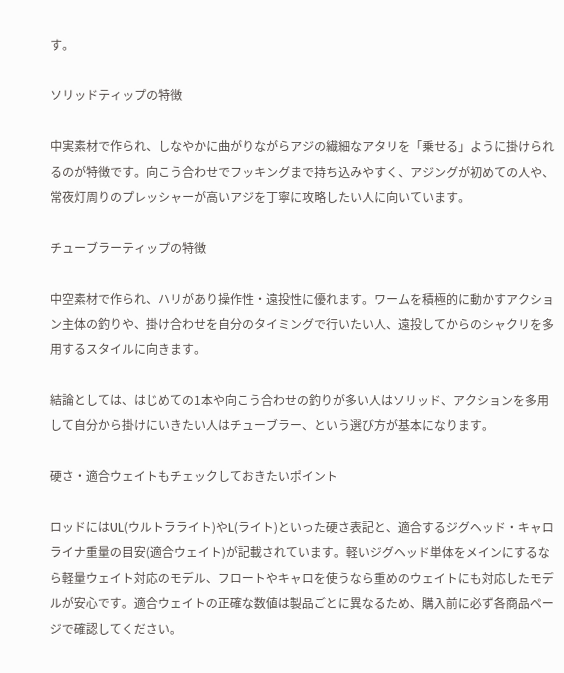す。

ソリッドティップの特徴

中実素材で作られ、しなやかに曲がりながらアジの繊細なアタリを「乗せる」ように掛けられるのが特徴です。向こう合わせでフッキングまで持ち込みやすく、アジングが初めての人や、常夜灯周りのプレッシャーが高いアジを丁寧に攻略したい人に向いています。

チューブラーティップの特徴

中空素材で作られ、ハリがあり操作性・遠投性に優れます。ワームを積極的に動かすアクション主体の釣りや、掛け合わせを自分のタイミングで行いたい人、遠投してからのシャクリを多用するスタイルに向きます。

結論としては、はじめての1本や向こう合わせの釣りが多い人はソリッド、アクションを多用して自分から掛けにいきたい人はチューブラー、という選び方が基本になります。

硬さ・適合ウェイトもチェックしておきたいポイント

ロッドにはUL(ウルトラライト)やL(ライト)といった硬さ表記と、適合するジグヘッド・キャロライナ重量の目安(適合ウェイト)が記載されています。軽いジグヘッド単体をメインにするなら軽量ウェイト対応のモデル、フロートやキャロを使うなら重めのウェイトにも対応したモデルが安心です。適合ウェイトの正確な数値は製品ごとに異なるため、購入前に必ず各商品ページで確認してください。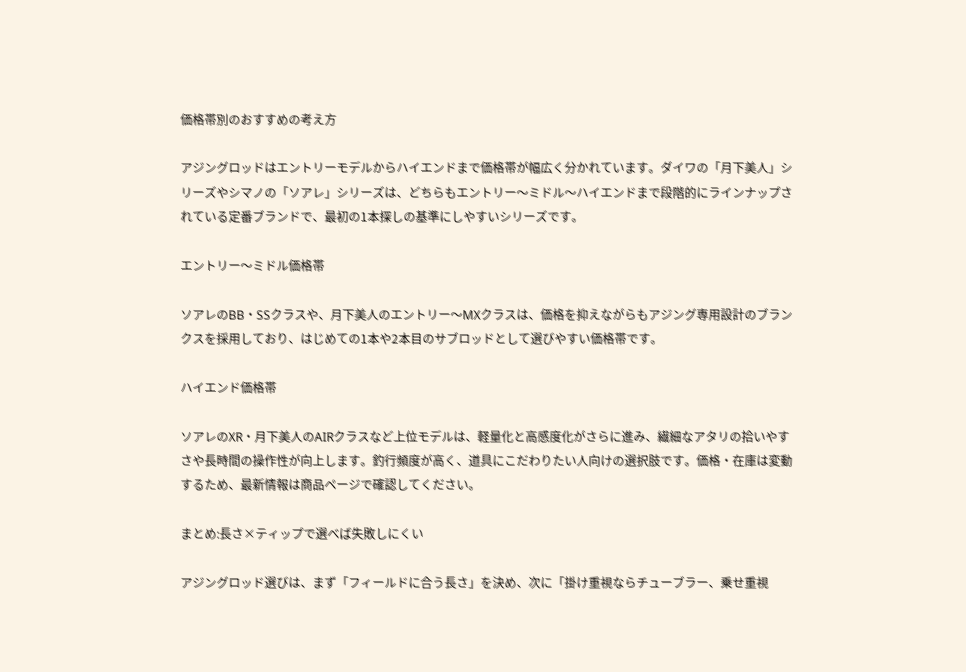価格帯別のおすすめの考え方

アジングロッドはエントリーモデルからハイエンドまで価格帯が幅広く分かれています。ダイワの「月下美人」シリーズやシマノの「ソアレ」シリーズは、どちらもエントリー〜ミドル〜ハイエンドまで段階的にラインナップされている定番ブランドで、最初の1本探しの基準にしやすいシリーズです。

エントリー〜ミドル価格帯

ソアレのBB・SSクラスや、月下美人のエントリー〜MXクラスは、価格を抑えながらもアジング専用設計のブランクスを採用しており、はじめての1本や2本目のサブロッドとして選びやすい価格帯です。

ハイエンド価格帯

ソアレのXR・月下美人のAIRクラスなど上位モデルは、軽量化と高感度化がさらに進み、繊細なアタリの拾いやすさや長時間の操作性が向上します。釣行頻度が高く、道具にこだわりたい人向けの選択肢です。価格・在庫は変動するため、最新情報は商品ページで確認してください。

まとめ:長さ×ティップで選べば失敗しにくい

アジングロッド選びは、まず「フィールドに合う長さ」を決め、次に「掛け重視ならチューブラー、乗せ重視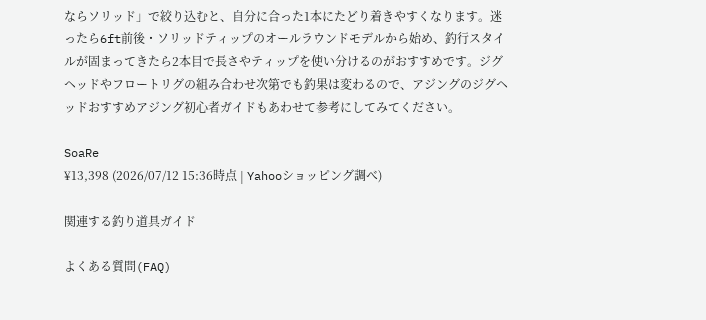ならソリッド」で絞り込むと、自分に合った1本にたどり着きやすくなります。迷ったら6ft前後・ソリッドティップのオールラウンドモデルから始め、釣行スタイルが固まってきたら2本目で長さやティップを使い分けるのがおすすめです。ジグヘッドやフロートリグの組み合わせ次第でも釣果は変わるので、アジングのジグヘッドおすすめアジング初心者ガイドもあわせて参考にしてみてください。

SoaRe
¥13,398 (2026/07/12 15:36時点 | Yahooショッピング調べ)

関連する釣り道具ガイド

よくある質問(FAQ)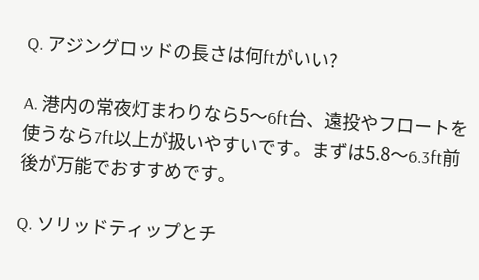Q. アジングロッドの長さは何ftがいい?

A. 港内の常夜灯まわりなら5〜6ft台、遠投やフロートを使うなら7ft以上が扱いやすいです。まずは5.8〜6.3ft前後が万能でおすすめです。

Q. ソリッドティップとチ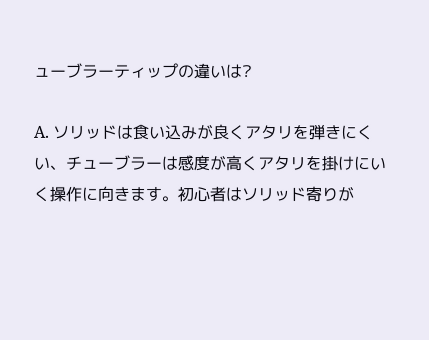ューブラーティップの違いは?

A. ソリッドは食い込みが良くアタリを弾きにくい、チューブラーは感度が高くアタリを掛けにいく操作に向きます。初心者はソリッド寄りが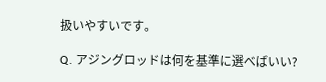扱いやすいです。

Q. アジングロッドは何を基準に選べばいい?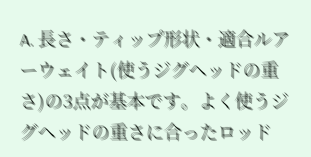A. 長さ・ティップ形状・適合ルアーウェイト(使うジグヘッドの重さ)の3点が基本です。よく使うジグヘッドの重さに合ったロッド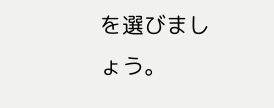を選びましょう。